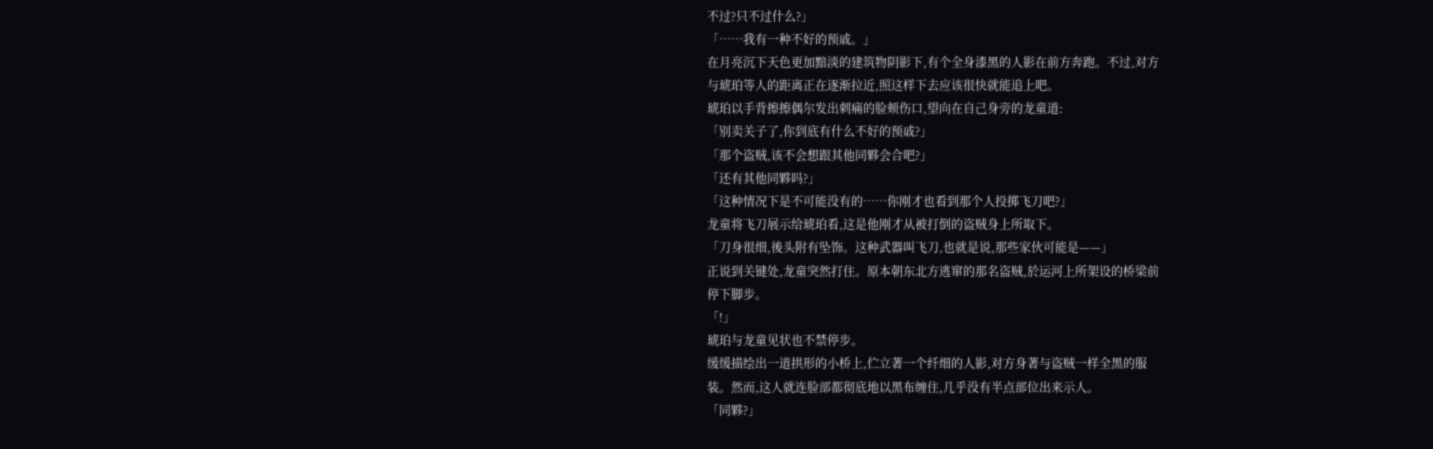不过?只不过什么?」
「……我有一种不好的预戚。」
在月亮沉下天色更加黯淡的建筑物阴影下,有个全身漆黑的人影在前方奔跑。不过,对方
与琥珀等人的距离正在逐渐拉近,照这样下去应该很快就能追上吧。
琥珀以手背擦擦偶尔发出刺痛的脸颊伤口,望向在自己身旁的龙童道:
「别卖关子了,你到底有什么不好的预戚?」
「那个盗贼,该不会想跟其他同夥会合吧?」
「还有其他同夥吗?」
「这种情况下是不可能没有的……你刚才也看到那个人投掷飞刀吧?」
龙童将飞刀展示给琥珀看,这是他刚才从被打倒的盗贼身上所取下。
「刀身很细,後头附有坠饰。这种武器叫飞刀,也就是说,那些家伙可能是——」
正说到关键处,龙童突然打住。原本朝东北方逃窜的那名盗贼,於运河上所架设的桥梁前
停下脚步。
「!」
琥珀与龙童见状也不禁停步。
缓缓描绘出一道拱形的小桥上,伫立著一个纤细的人影,对方身著与盗贼一样全黑的服
装。然而,这人就连脸部都彻底地以黑布缠住,几乎没有半点部位出来示人。
「同夥?」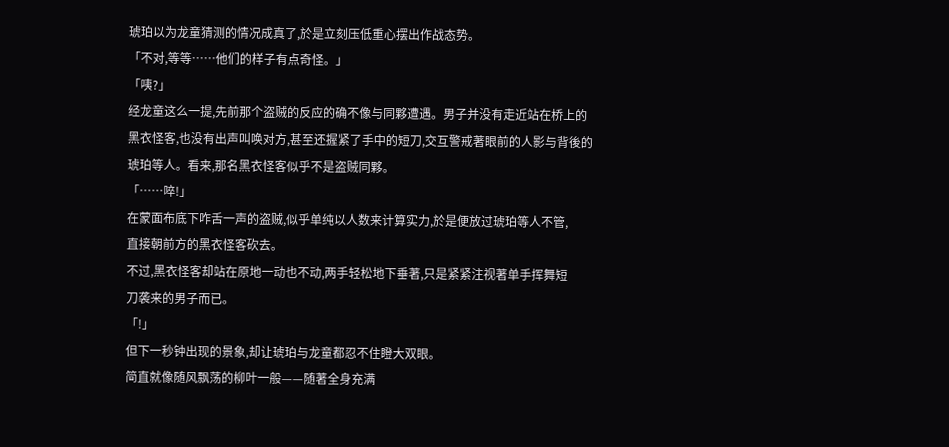琥珀以为龙童猜测的情况成真了,於是立刻压低重心摆出作战态势。
「不对,等等……他们的样子有点奇怪。」
「咦?」
经龙童这么一提,先前那个盗贼的反应的确不像与同夥遭遇。男子并没有走近站在桥上的
黑衣怪客,也没有出声叫唤对方,甚至还握紧了手中的短刀,交互警戒著眼前的人影与背後的
琥珀等人。看来,那名黑衣怪客似乎不是盗贼同夥。
「……啐!」
在蒙面布底下咋舌一声的盗贼,似乎单纯以人数来计算实力,於是便放过琥珀等人不管,
直接朝前方的黑衣怪客砍去。
不过,黑衣怪客却站在原地一动也不动,两手轻松地下垂著,只是紧紧注视著单手挥舞短
刀袭来的男子而已。
「!」
但下一秒钟出现的景象,却让琥珀与龙童都忍不住瞪大双眼。
简直就像随风飘荡的柳叶一般——随著全身充满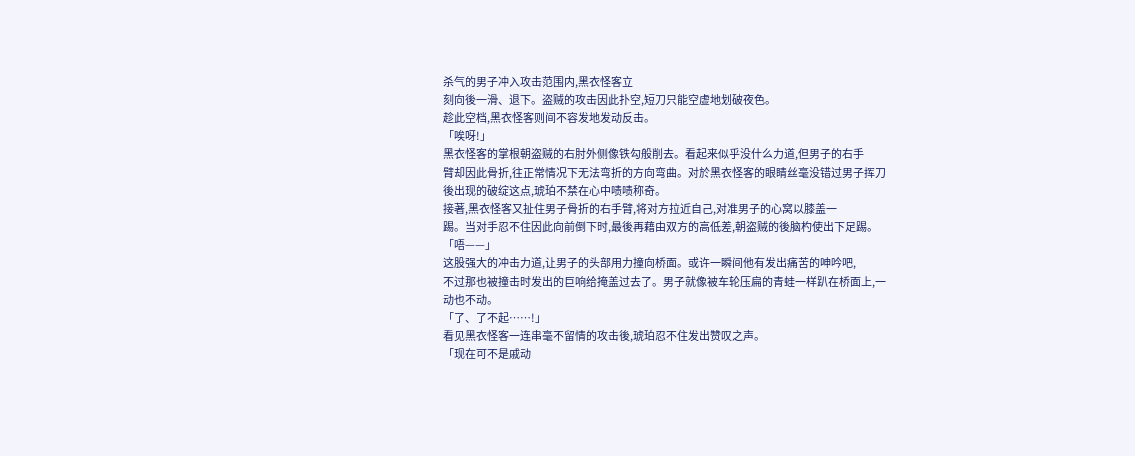杀气的男子冲入攻击范围内,黑衣怪客立
刻向後一滑、退下。盗贼的攻击因此扑空,短刀只能空虚地划破夜色。
趁此空档,黑衣怪客则间不容发地发动反击。
「唉呀!」
黑衣怪客的掌根朝盗贼的右肘外侧像铁勾般削去。看起来似乎没什么力道,但男子的右手
臂却因此骨折,往正常情况下无法弯折的方向弯曲。对於黑衣怪客的眼睛丝毫没错过男子挥刀
後出现的破绽这点,琥珀不禁在心中啧啧称奇。
接著,黑衣怪客又扯住男子骨折的右手臂,将对方拉近自己,对准男子的心窝以膝盖一
踢。当对手忍不住因此向前倒下时,最後再藉由双方的高低差,朝盗贼的後脑杓使出下足踢。
「唔——」
这股强大的冲击力道,让男子的头部用力撞向桥面。或许一瞬间他有发出痛苦的呻吟吧,
不过那也被撞击时发出的巨响给掩盖过去了。男子就像被车轮压扁的青蛙一样趴在桥面上,一
动也不动。
「了、了不起……!」
看见黑衣怪客一连串毫不留情的攻击後,琥珀忍不住发出赞叹之声。
「现在可不是戚动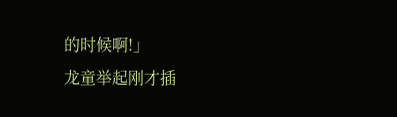的时候啊!」
龙童举起刚才插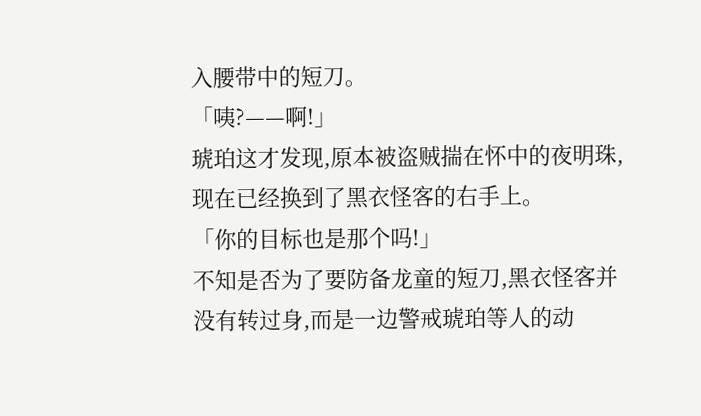入腰带中的短刀。
「咦?——啊!」
琥珀这才发现,原本被盗贼揣在怀中的夜明珠,现在已经换到了黑衣怪客的右手上。
「你的目标也是那个吗!」
不知是否为了要防备龙童的短刀,黑衣怪客并没有转过身,而是一边警戒琥珀等人的动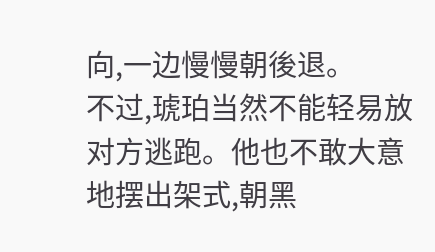向,一边慢慢朝後退。
不过,琥珀当然不能轻易放对方逃跑。他也不敢大意地摆出架式,朝黑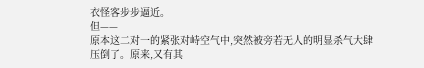衣怪客步步逼近。
但——
原本这二对一的紧张对峙空气中,突然被旁若无人的明显杀气大肆压倒了。原来,又有其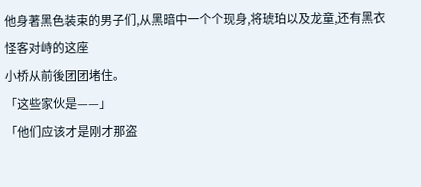他身著黑色装束的男子们,从黑暗中一个个现身,将琥珀以及龙童,还有黑衣怪客对峙的这座
小桥从前後团团堵住。
「这些家伙是——」
「他们应该才是刚才那盗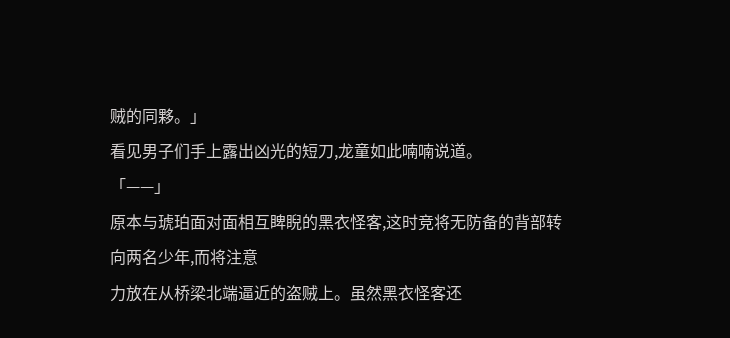贼的同夥。」
看见男子们手上露出凶光的短刀,龙童如此喃喃说道。
「——」
原本与琥珀面对面相互睥睨的黑衣怪客,这时竞将无防备的背部转向两名少年,而将注意
力放在从桥梁北端逼近的盗贼上。虽然黑衣怪客还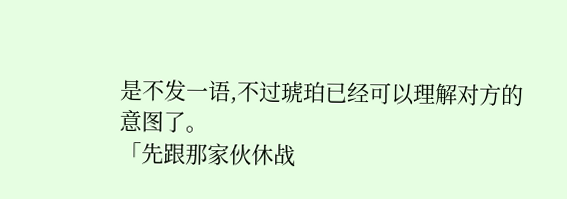是不发一语,不过琥珀已经可以理解对方的
意图了。
「先跟那家伙休战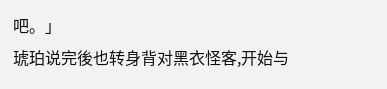吧。」
琥珀说完後也转身背对黑衣怪客,开始与